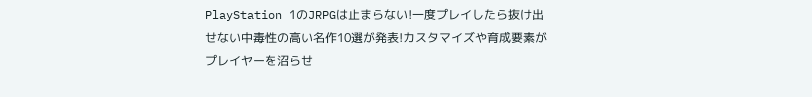PlayStation 1のJRPGは止まらない!一度プレイしたら抜け出せない中毒性の高い名作10選が発表!カスタマイズや育成要素がプレイヤーを沼らせ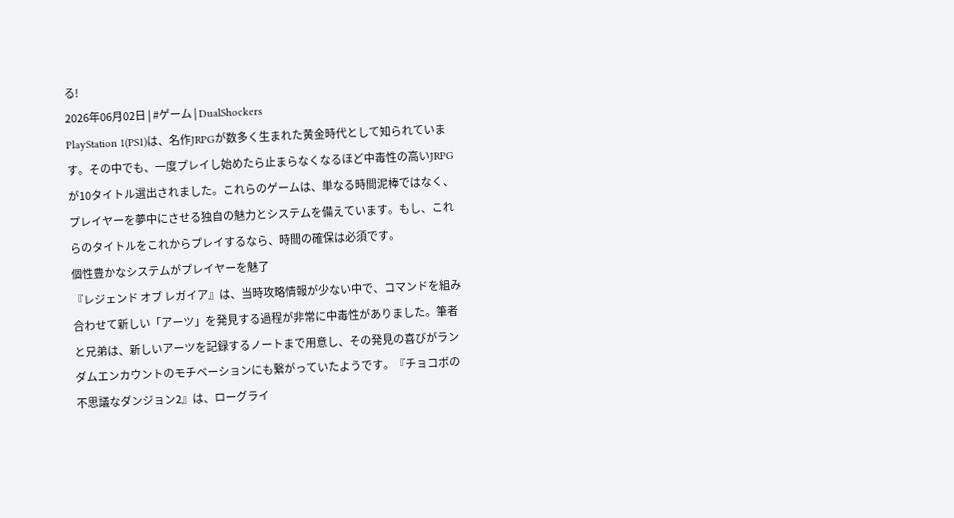る!
2026年06月02日 | #ゲーム | DualShockers
PlayStation 1(PS1)は、名作JRPGが数多く生まれた黄金時代として知られています。その中でも、一度プレイし始めたら止まらなくなるほど中毒性の高いJRPGが10タイトル選出されました。これらのゲームは、単なる時間泥棒ではなく、プレイヤーを夢中にさせる独自の魅力とシステムを備えています。もし、これらのタイトルをこれからプレイするなら、時間の確保は必須です。
個性豊かなシステムがプレイヤーを魅了
『レジェンド オブ レガイア』は、当時攻略情報が少ない中で、コマンドを組み合わせて新しい「アーツ」を発見する過程が非常に中毒性がありました。筆者と兄弟は、新しいアーツを記録するノートまで用意し、その発見の喜びがランダムエンカウントのモチベーションにも繋がっていたようです。『チョコボの不思議なダンジョン2』は、ローグライ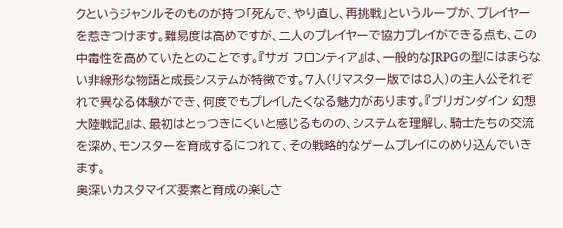クというジャンルそのものが持つ「死んで、やり直し、再挑戦」というループが、プレイヤーを惹きつけます。難易度は高めですが、二人のプレイヤーで協力プレイができる点も、この中毒性を高めていたとのことです。『サガ フロンティア』は、一般的なJRPGの型にはまらない非線形な物語と成長システムが特徴です。7人(リマスター版では8人)の主人公それぞれで異なる体験ができ、何度でもプレイしたくなる魅力があります。『ブリガンダイン 幻想大陸戦記』は、最初はとっつきにくいと感じるものの、システムを理解し、騎士たちの交流を深め、モンスターを育成するにつれて、その戦略的なゲームプレイにのめり込んでいきます。
奥深いカスタマイズ要素と育成の楽しさ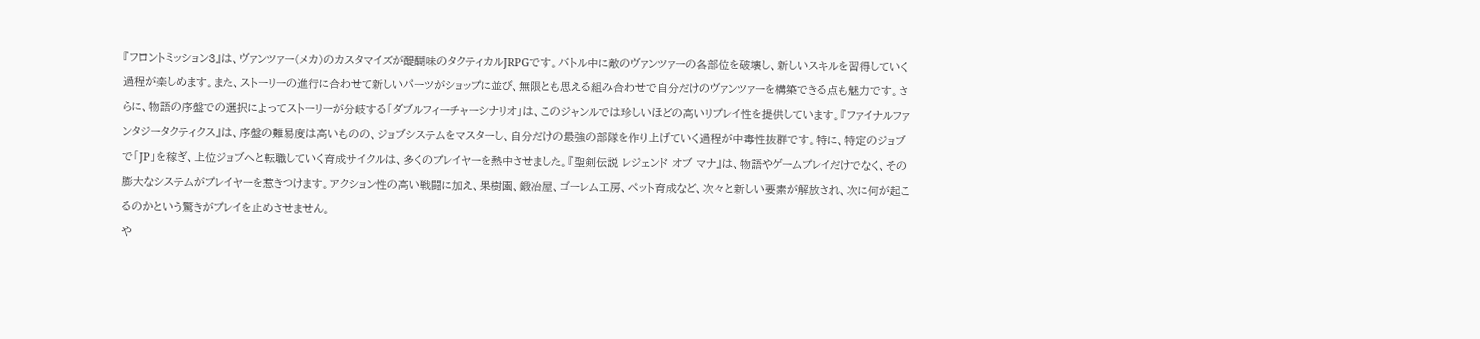『フロントミッション3』は、ヴァンツァー(メカ)のカスタマイズが醍醐味のタクティカルJRPGです。バトル中に敵のヴァンツァーの各部位を破壊し、新しいスキルを習得していく過程が楽しめます。また、ストーリーの進行に合わせて新しいパーツがショップに並び、無限とも思える組み合わせで自分だけのヴァンツァーを構築できる点も魅力です。さらに、物語の序盤での選択によってストーリーが分岐する「ダブルフィーチャーシナリオ」は、このジャンルでは珍しいほどの高いリプレイ性を提供しています。『ファイナルファンタジータクティクス』は、序盤の難易度は高いものの、ジョブシステムをマスターし、自分だけの最強の部隊を作り上げていく過程が中毒性抜群です。特に、特定のジョブで「JP」を稼ぎ、上位ジョブへと転職していく育成サイクルは、多くのプレイヤーを熱中させました。『聖剣伝説 レジェンド オブ マナ』は、物語やゲームプレイだけでなく、その膨大なシステムがプレイヤーを惹きつけます。アクション性の高い戦闘に加え、果樹園、鍛冶屋、ゴーレム工房、ペット育成など、次々と新しい要素が解放され、次に何が起こるのかという驚きがプレイを止めさせません。
や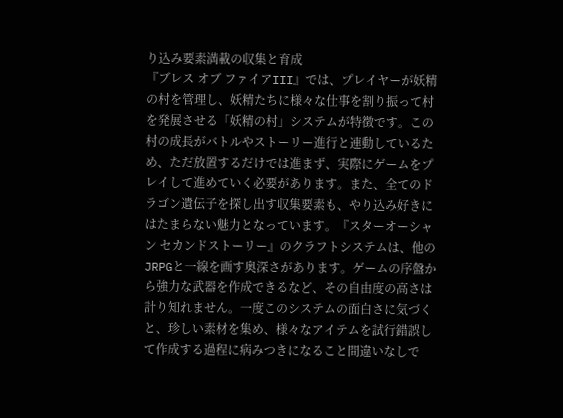り込み要素満載の収集と育成
『ブレス オブ ファイアIII』では、プレイヤーが妖精の村を管理し、妖精たちに様々な仕事を割り振って村を発展させる「妖精の村」システムが特徴です。この村の成長がバトルやストーリー進行と連動しているため、ただ放置するだけでは進まず、実際にゲームをプレイして進めていく必要があります。また、全てのドラゴン遺伝子を探し出す収集要素も、やり込み好きにはたまらない魅力となっています。『スターオーシャン セカンドストーリー』のクラフトシステムは、他のJRPGと一線を画す奥深さがあります。ゲームの序盤から強力な武器を作成できるなど、その自由度の高さは計り知れません。一度このシステムの面白さに気づくと、珍しい素材を集め、様々なアイテムを試行錯誤して作成する過程に病みつきになること間違いなしで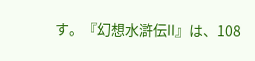す。『幻想水滸伝II』は、108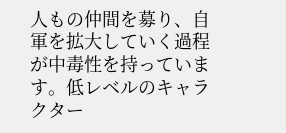人もの仲間を募り、自軍を拡大していく過程が中毒性を持っています。低レベルのキャラクター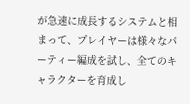が急速に成長するシステムと相まって、プレイヤーは様々なパーティー編成を試し、全てのキャラクターを育成し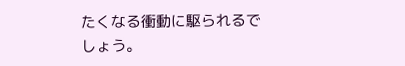たくなる衝動に駆られるでしょう。